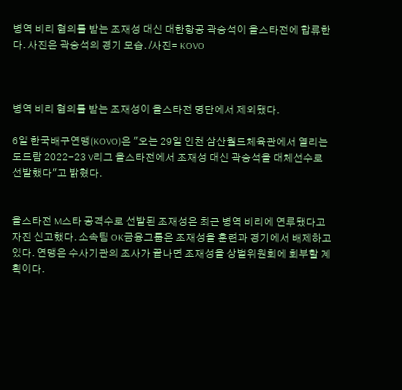병역 비리 혐의를 받는 조재성 대신 대한항공 곽승석이 올스타전에 합류한다. 사진은 곽승석의 경기 모습. /사진= KOVO



병역 비리 혐의를 받는 조재성이 올스타전 명단에서 제외됐다.

6일 한국배구연맹(KOVO)은 "오는 29일 인천 삼산월드체육관에서 열리는 도드람 2022-23 V리그 올스타전에서 조재성 대신 곽승석을 대체선수로 선발했다"고 밝혔다.


올스타전 M스타 공격수로 선발된 조재성은 최근 병역 비리에 연루됐다고 자진 신고했다. 소속팀 OK금융그룹은 조재성을 훈련과 경기에서 배제하고 있다. 연맹은 수사기관의 조사가 끝나면 조재성을 상벌위원회에 회부할 계획이다.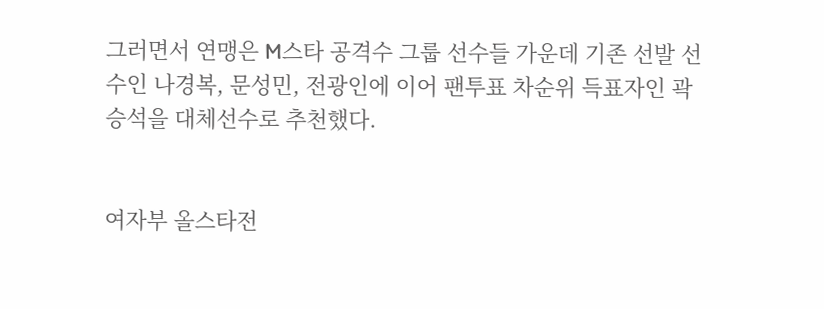그러면서 연맹은 M스타 공격수 그룹 선수들 가운데 기존 선발 선수인 나경복, 문성민, 전광인에 이어 팬투표 차순위 득표자인 곽승석을 대체선수로 추천했다.


여자부 올스타전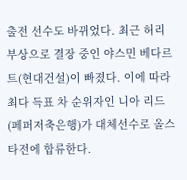출전 선수도 바뀌었다. 최근 허리 부상으로 결장 중인 야스민 베다르트(현대건설)이 빠졌다. 이에 따라 최다 득표 차 순위자인 니아 리드(페퍼저축은행)가 대체선수로 올스타전에 합류한다.